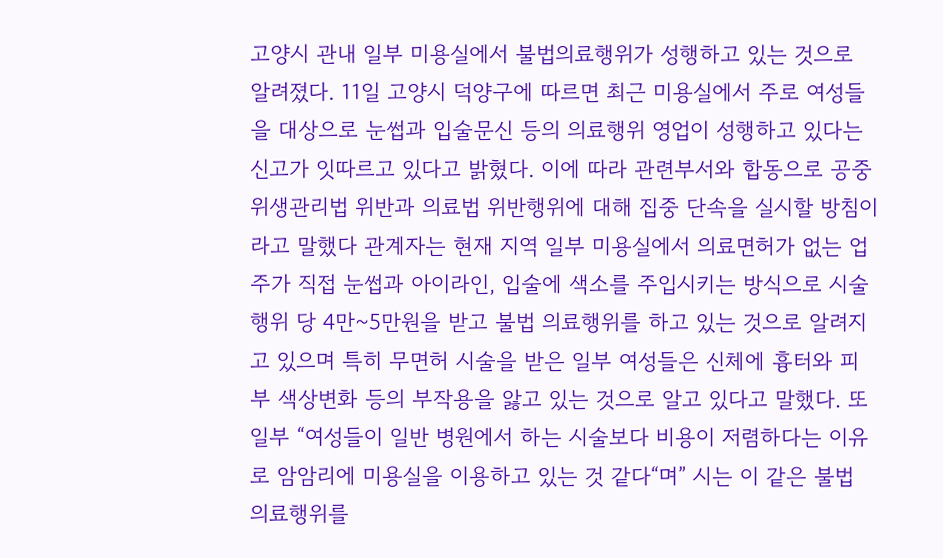고양시 관내 일부 미용실에서 불법의료행위가 성행하고 있는 것으로 알려졌다. 11일 고양시 덕양구에 따르면 최근 미용실에서 주로 여성들을 대상으로 눈썹과 입술문신 등의 의료행위 영업이 성행하고 있다는 신고가 잇따르고 있다고 밝혔다. 이에 따라 관련부서와 합동으로 공중위생관리법 위반과 의료법 위반행위에 대해 집중 단속을 실시할 방침이라고 말했다 관계자는 현재 지역 일부 미용실에서 의료면허가 없는 업주가 직접 눈썹과 아이라인, 입술에 색소를 주입시키는 방식으로 시술행위 당 4만~5만원을 받고 불법 의료행위를 하고 있는 것으로 알려지고 있으며 특히 무면허 시술을 받은 일부 여성들은 신체에 흉터와 피부 색상변화 등의 부작용을 앓고 있는 것으로 알고 있다고 말했다. 또 일부 “여성들이 일반 병원에서 하는 시술보다 비용이 저렴하다는 이유로 암암리에 미용실을 이용하고 있는 것 같다“며” 시는 이 같은 불법 의료행위를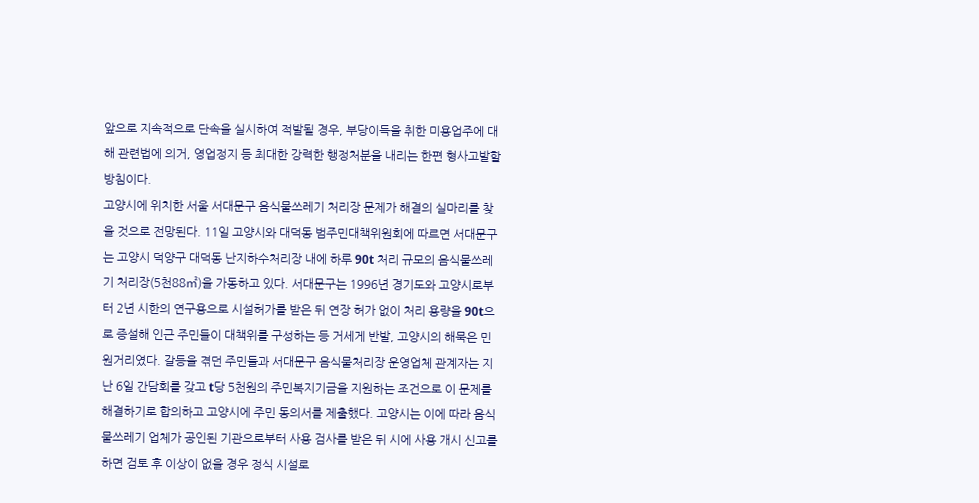앞으로 지속적으로 단속을 실시하여 적발될 경우, 부당이득을 취한 미용업주에 대해 관련법에 의거, 영업정지 등 최대한 강력한 행정처분을 내리는 한편 형사고발할 방침이다.
고양시에 위치한 서울 서대문구 음식물쓰레기 처리장 문제가 해결의 실마리를 찾을 것으로 전망된다. 11일 고양시와 대덕동 범주민대책위원회에 따르면 서대문구는 고양시 덕양구 대덕동 난지하수처리장 내에 하루 90t 처리 규모의 음식물쓰레기 처리장(5천88㎡)을 가동하고 있다. 서대문구는 1996년 경기도와 고양시로부터 2년 시한의 연구용으로 시설허가를 받은 뒤 연장 허가 없이 처리 용량을 90t으로 증설해 인근 주민들이 대책위를 구성하는 등 거세게 반발, 고양시의 해묵은 민원거리였다. 갈등을 겪던 주민들과 서대문구 음식물처리장 운영업체 관계자는 지난 6일 간담회를 갖고 t당 5천원의 주민복지기금을 지원하는 조건으로 이 문제를 해결하기로 합의하고 고양시에 주민 동의서를 제출했다. 고양시는 이에 따라 음식물쓰레기 업체가 공인된 기관으로부터 사용 검사를 받은 뒤 시에 사용 개시 신고를 하면 검토 후 이상이 없을 경우 정식 시설로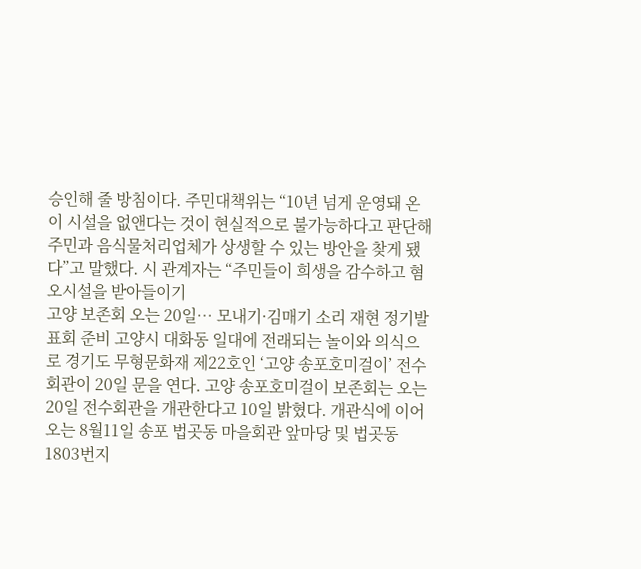승인해 줄 방침이다. 주민대책위는 “10년 넘게 운영돼 온 이 시설을 없앤다는 것이 현실적으로 불가능하다고 판단해 주민과 음식물처리업체가 상생할 수 있는 방안을 찾게 됐다”고 말했다. 시 관계자는 “주민들이 희생을 감수하고 혐오시설을 받아들이기
고양 보존회 오는 20일… 모내기·김매기 소리 재현 정기발표회 준비 고양시 대화동 일대에 전래되는 놀이와 의식으로 경기도 무형문화재 제22호인 ‘고양 송포호미걸이’ 전수회관이 20일 문을 연다. 고양 송포호미걸이 보존회는 오는 20일 전수회관을 개관한다고 10일 밝혔다. 개관식에 이어 오는 8월11일 송포 법곳동 마을회관 앞마당 및 법곳동 1803번지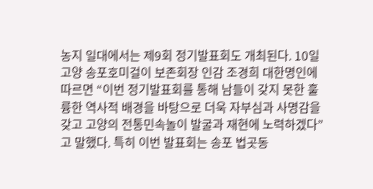농지 일대에서는 제9회 정기발표회도 개최된다. 10일 고양 송포호미걸이 보존회장 인감 조경희 대한명인에 따르면 “이번 정기발표회를 통해 남들이 갖지 못한 훌륭한 역사적 배경을 바탕으로 더욱 자부심과 사명감을 갖고 고양의 전통민속놀이 발굴과 재현에 노력하겠다”고 말했다. 특히 이번 발표회는 송포 법곳동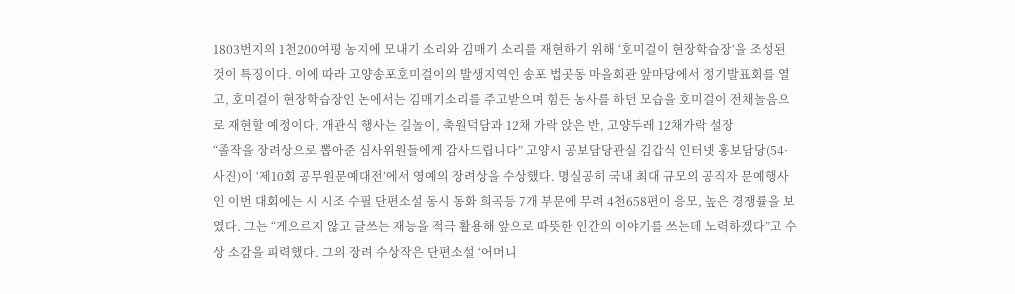1803번지의 1천200여평 농지에 모내기 소리와 김매기 소리를 재현하기 위해 ‘호미걸이 현장학습장’을 조성된 것이 특징이다. 이에 따라 고양송포호미걸이의 발생지역인 송포 법곳동 마을회관 앞마당에서 정기발표회를 열고, 호미걸이 현장학습장인 논에서는 김매기소리를 주고받으며 힘든 농사를 하던 모습을 호미걸이 전채놀음으로 재현할 예정이다. 개관식 행사는 길놀이, 축원덕담과 12채 가락 앉은 반, 고양두레 12채가락 설장
“졸작을 장려상으로 뽑아준 심사위원들에게 감사드립니다” 고양시 공보담당관실 김갑식 인터넷 홍보담당(54·사진)이 ‘제10회 공무원문예대전’에서 영예의 장려상을 수상했다. 명실공히 국내 최대 규모의 공직자 문예행사인 이번 대회에는 시 시조 수필 단편소설 동시 동화 희곡등 7개 부문에 무려 4천658편이 응모, 높은 경쟁률을 보였다. 그는 “게으르지 않고 글쓰는 재능을 적극 활용해 앞으로 따뜻한 인간의 이야기를 쓰는데 노력하겠다”고 수상 소감을 피력했다. 그의 장려 수상작은 단편소설 ‘어머니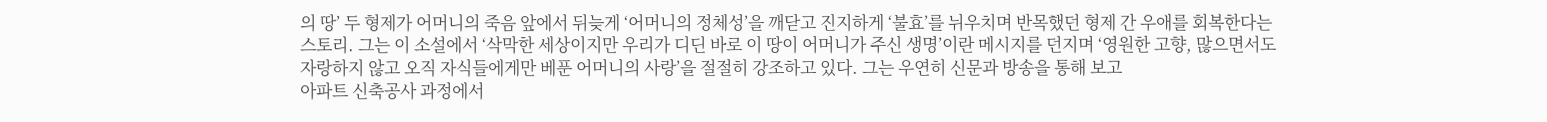의 땅’ 두 형제가 어머니의 죽음 앞에서 뒤늦게 ‘어머니의 정체성’을 깨닫고 진지하게 ‘불효’를 뉘우치며 반목했던 형제 간 우애를 회복한다는 스토리. 그는 이 소설에서 ‘삭막한 세상이지만 우리가 디딘 바로 이 땅이 어머니가 주신 생명’이란 메시지를 던지며 ‘영원한 고향, 많으면서도 자랑하지 않고 오직 자식들에게만 베푼 어머니의 사랑’을 절절히 강조하고 있다. 그는 우연히 신문과 방송을 통해 보고
아파트 신축공사 과정에서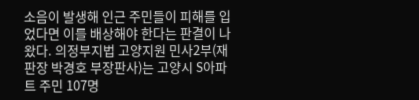소음이 발생해 인근 주민들이 피해를 입었다면 이를 배상해야 한다는 판결이 나왔다. 의정부지법 고양지원 민사2부(재판장 박경호 부장판사)는 고양시 S아파트 주민 107명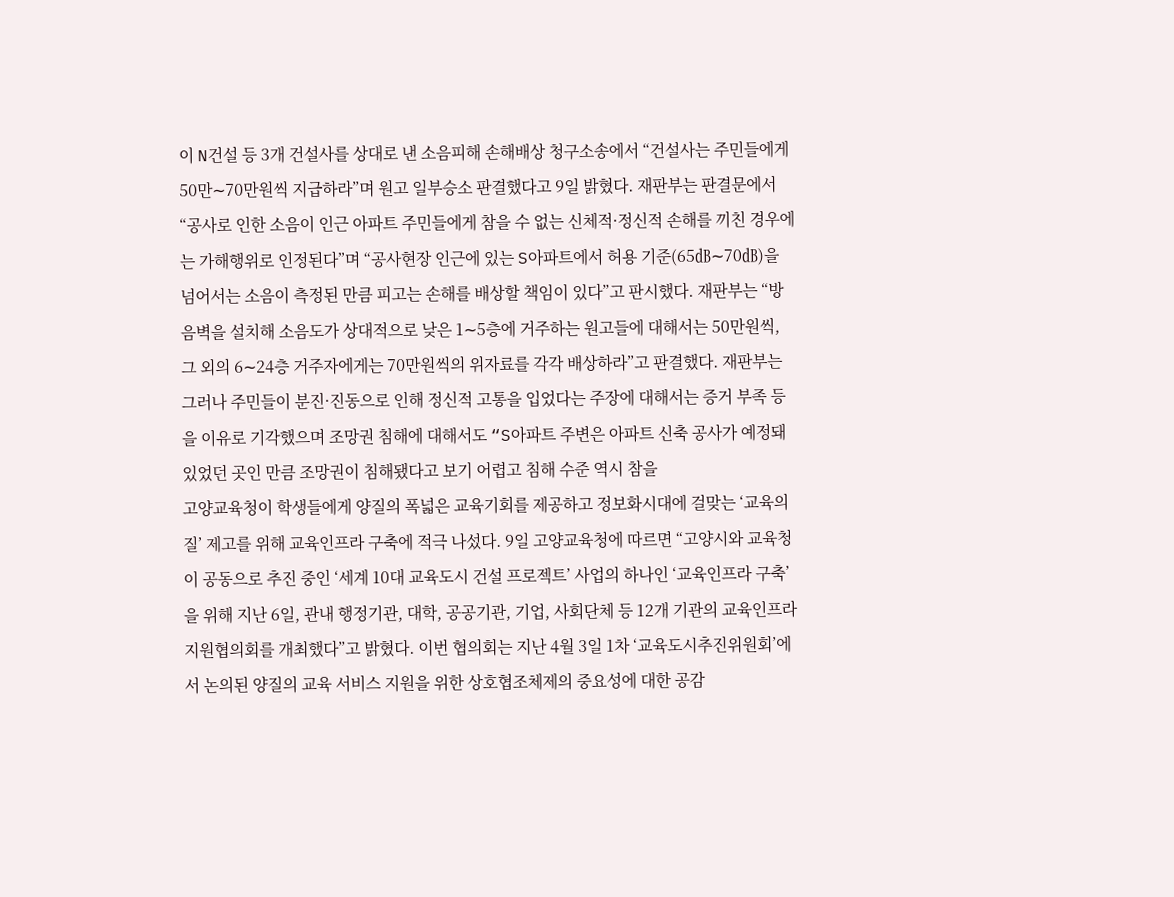이 N건설 등 3개 건설사를 상대로 낸 소음피해 손해배상 청구소송에서 “건설사는 주민들에게 50만∼70만원씩 지급하라”며 원고 일부승소 판결했다고 9일 밝혔다. 재판부는 판결문에서 “공사로 인한 소음이 인근 아파트 주민들에게 참을 수 없는 신체적·정신적 손해를 끼친 경우에는 가해행위로 인정된다”며 “공사현장 인근에 있는 S아파트에서 허용 기준(65㏈∼70㏈)을 넘어서는 소음이 측정된 만큼 피고는 손해를 배상할 책임이 있다”고 판시했다. 재판부는 “방음벽을 설치해 소음도가 상대적으로 낮은 1∼5층에 거주하는 원고들에 대해서는 50만원씩, 그 외의 6∼24층 거주자에게는 70만원씩의 위자료를 각각 배상하라”고 판결했다. 재판부는 그러나 주민들이 분진·진동으로 인해 정신적 고통을 입었다는 주장에 대해서는 증거 부족 등을 이유로 기각했으며 조망권 침해에 대해서도 “S아파트 주변은 아파트 신축 공사가 예정돼 있었던 곳인 만큼 조망권이 침해됐다고 보기 어렵고 침해 수준 역시 참을
고양교육청이 학생들에게 양질의 폭넓은 교육기회를 제공하고 정보화시대에 걸맞는 ‘교육의 질’ 제고를 위해 교육인프라 구축에 적극 나섰다. 9일 고양교육청에 따르면 “고양시와 교육청이 공동으로 추진 중인 ‘세계 10대 교육도시 건설 프로젝트’ 사업의 하나인 ‘교육인프라 구축’을 위해 지난 6일, 관내 행정기관, 대학, 공공기관, 기업, 사회단체 등 12개 기관의 교육인프라 지원협의회를 개최했다”고 밝혔다. 이번 협의회는 지난 4월 3일 1차 ‘교육도시추진위원회’에서 논의된 양질의 교육 서비스 지원을 위한 상호협조체제의 중요성에 대한 공감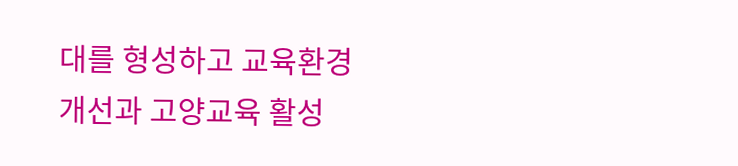대를 형성하고 교육환경 개선과 고양교육 활성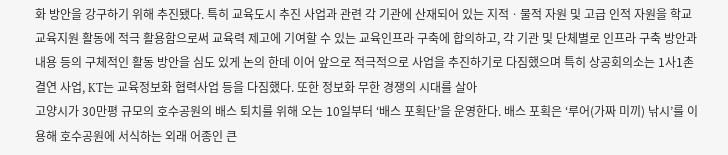화 방안을 강구하기 위해 추진됐다. 특히 교육도시 추진 사업과 관련 각 기관에 산재되어 있는 지적ㆍ물적 자원 및 고급 인적 자원을 학교교육지원 활동에 적극 활용함으로써 교육력 제고에 기여할 수 있는 교육인프라 구축에 합의하고, 각 기관 및 단체별로 인프라 구축 방안과 내용 등의 구체적인 활동 방안을 심도 있게 논의 한데 이어 앞으로 적극적으로 사업을 추진하기로 다짐했으며 특히 상공회의소는 1사1촌 결연 사업, KT는 교육정보화 협력사업 등을 다짐했다. 또한 정보화 무한 경쟁의 시대를 살아
고양시가 30만평 규모의 호수공원의 배스 퇴치를 위해 오는 10일부터 ‘배스 포획단’을 운영한다. 배스 포획은 ‘루어(가짜 미끼) 낚시’를 이용해 호수공원에 서식하는 외래 어종인 큰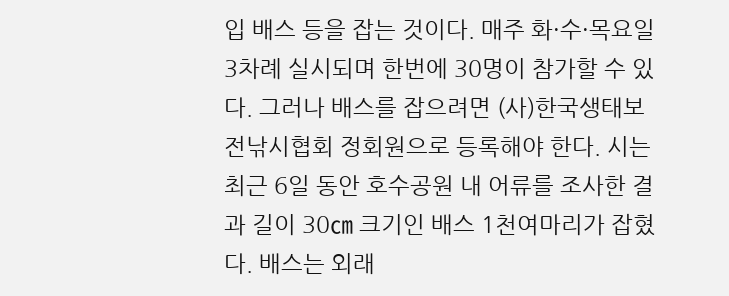입 배스 등을 잡는 것이다. 매주 화·수·목요일 3차례 실시되며 한번에 30명이 참가할 수 있다. 그러나 배스를 잡으려면 (사)한국생태보전낚시협회 정회원으로 등록해야 한다. 시는 최근 6일 동안 호수공원 내 어류를 조사한 결과 길이 30㎝ 크기인 배스 1천여마리가 잡혔다. 배스는 외래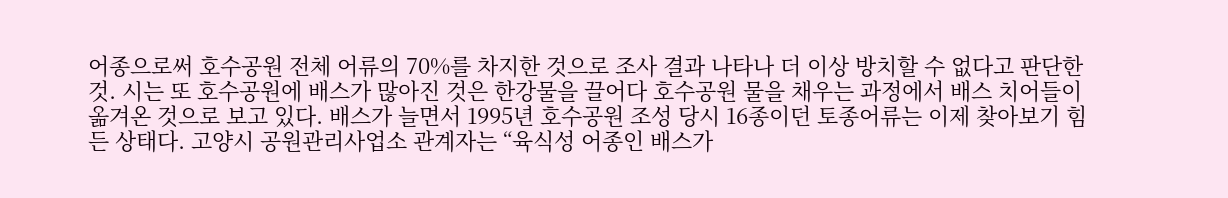어종으로써 호수공원 전체 어류의 70%를 차지한 것으로 조사 결과 나타나 더 이상 방치할 수 없다고 판단한 것. 시는 또 호수공원에 배스가 많아진 것은 한강물을 끌어다 호수공원 물을 채우는 과정에서 배스 치어들이 옮겨온 것으로 보고 있다. 배스가 늘면서 1995년 호수공원 조성 당시 16종이던 토종어류는 이제 찾아보기 힘든 상태다. 고양시 공원관리사업소 관계자는 “육식성 어종인 배스가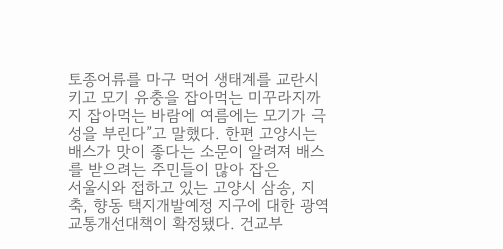토종어류를 마구 먹어 생태계를 교란시키고 모기 유충을 잡아먹는 미꾸라지까지 잡아먹는 바람에 여름에는 모기가 극성을 부린다”고 말했다. 한편 고양시는 배스가 맛이 좋다는 소문이 알려져 배스를 받으려는 주민들이 많아 잡은
서울시와 접하고 있는 고양시 삼송, 지축, 향동 택지개발예정 지구에 대한 광역교통개선대책이 확정됐다. 건교부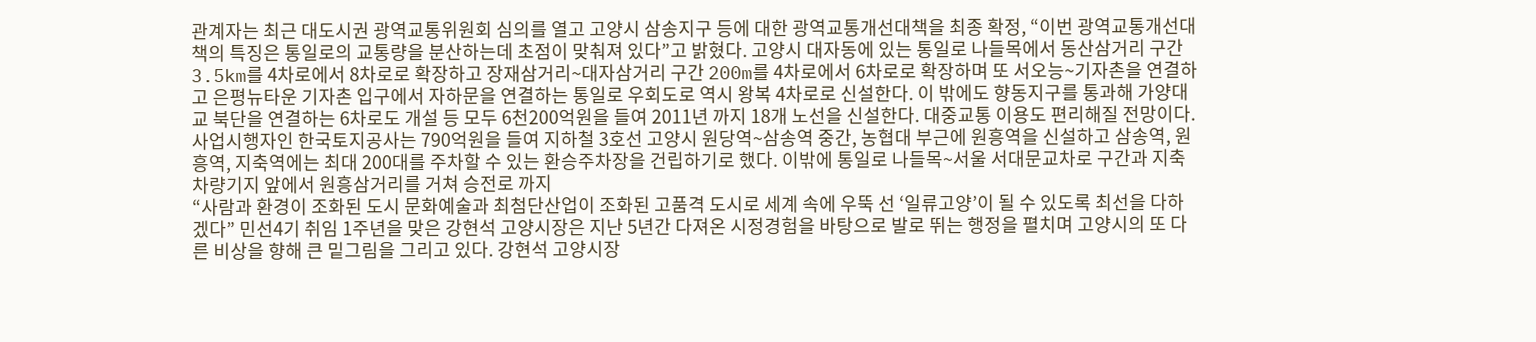관계자는 최근 대도시권 광역교통위원회 심의를 열고 고양시 삼송지구 등에 대한 광역교통개선대책을 최종 확정, “이번 광역교통개선대책의 특징은 통일로의 교통량을 분산하는데 초점이 맞춰져 있다”고 밝혔다. 고양시 대자동에 있는 통일로 나들목에서 동산삼거리 구간 3.5km를 4차로에서 8차로로 확장하고 장재삼거리~대자삼거리 구간 200m를 4차로에서 6차로로 확장하며 또 서오능~기자촌을 연결하고 은평뉴타운 기자촌 입구에서 자하문을 연결하는 통일로 우회도로 역시 왕복 4차로로 신설한다. 이 밖에도 향동지구를 통과해 가양대교 북단을 연결하는 6차로도 개설 등 모두 6천200억원을 들여 2011년 까지 18개 노선을 신설한다. 대중교통 이용도 편리해질 전망이다. 사업시행자인 한국토지공사는 790억원을 들여 지하철 3호선 고양시 원당역~삼송역 중간, 농협대 부근에 원흥역을 신설하고 삼송역, 원흥역, 지축역에는 최대 200대를 주차할 수 있는 환승주차장을 건립하기로 했다. 이밖에 통일로 나들목~서울 서대문교차로 구간과 지축차량기지 앞에서 원흥삼거리를 거쳐 승전로 까지
“사람과 환경이 조화된 도시 문화예술과 최첨단산업이 조화된 고품격 도시로 세계 속에 우뚝 선 ‘일류고양’이 될 수 있도록 최선을 다하겠다” 민선4기 취임 1주년을 맞은 강현석 고양시장은 지난 5년간 다져온 시정경험을 바탕으로 발로 뛰는 행정을 펼치며 고양시의 또 다른 비상을 향해 큰 밑그림을 그리고 있다. 강현석 고양시장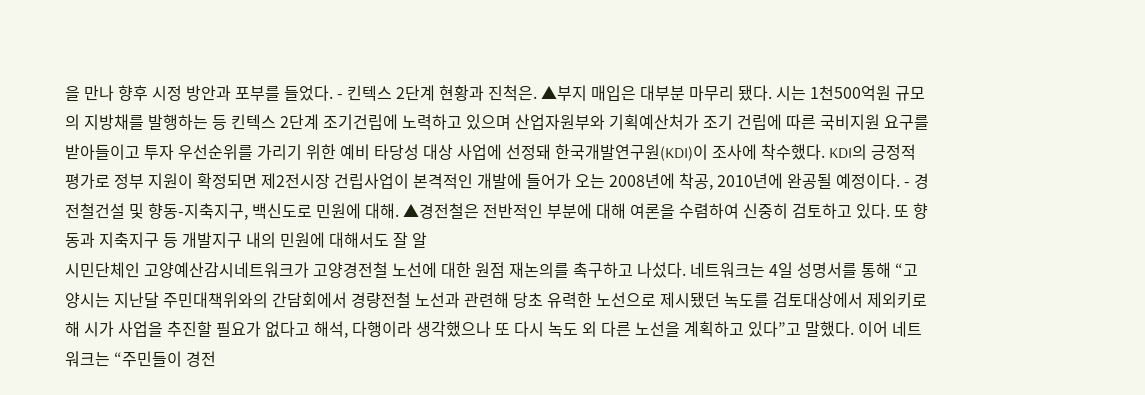을 만나 향후 시정 방안과 포부를 들었다. - 킨텍스 2단계 현황과 진척은. ▲부지 매입은 대부분 마무리 됐다. 시는 1천500억원 규모의 지방채를 발행하는 등 킨텍스 2단계 조기건립에 노력하고 있으며 산업자원부와 기획예산처가 조기 건립에 따른 국비지원 요구를 받아들이고 투자 우선순위를 가리기 위한 예비 타당성 대상 사업에 선정돼 한국개발연구원(KDI)이 조사에 착수했다. KDI의 긍정적 평가로 정부 지원이 확정되면 제2전시장 건립사업이 본격적인 개발에 들어가 오는 2008년에 착공, 2010년에 완공될 예정이다. - 경전철건설 및 향동-지축지구, 백신도로 민원에 대해. ▲경전철은 전반적인 부분에 대해 여론을 수렴하여 신중히 검토하고 있다. 또 향동과 지축지구 등 개발지구 내의 민원에 대해서도 잘 알
시민단체인 고양예산감시네트워크가 고양경전철 노선에 대한 원점 재논의를 촉구하고 나섰다. 네트워크는 4일 성명서를 통해 “고양시는 지난달 주민대책위와의 간담회에서 경량전철 노선과 관련해 당초 유력한 노선으로 제시됐던 녹도를 검토대상에서 제외키로 해 시가 사업을 추진할 필요가 없다고 해석, 다행이라 생각했으나 또 다시 녹도 외 다른 노선을 계획하고 있다”고 말했다. 이어 네트워크는 “주민들이 경전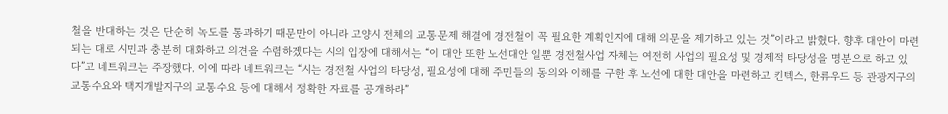철을 반대하는 것은 단순히 녹도를 통과하기 때문만이 아니라 고양시 전체의 교통문제 해결에 경전철이 꼭 필요한 계획인지에 대해 의문을 제기하고 있는 것”이라고 밝혔다. 향후 대안이 마련되는 대로 시민과 충분히 대화하고 의견을 수렴하겠다는 시의 입장에 대해서는 “이 대안 또한 노선대안 일뿐 경전철사업 자체는 여전히 사업의 필요성 및 경제적 타당성을 명분으로 하고 있다”고 네트워크는 주장했다. 이에 따라 네트워크는 “시는 경전철 사업의 타당성, 필요성에 대해 주민들의 동의와 이해를 구한 후 노선에 대한 대안을 마련하고 킨텍스, 한류우드 등 관광지구의 교통수요와 택지개발지구의 교통수요 등에 대해서 정확한 자료를 공개하라”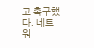고 촉구했다. 네트워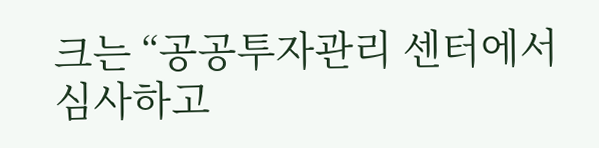크는 “공공투자관리 센터에서 심사하고